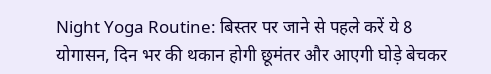Night Yoga Routine: बिस्तर पर जाने से पहले करें ये 8 योगासन, दिन भर की थकान होगी छूमंतर और आएगी घोड़े बेचकर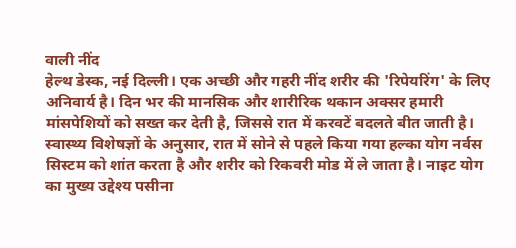वाली नींद
हेल्थ डेस्क, नई दिल्ली। एक अच्छी और गहरी नींद शरीर की 'रिपेयरिंग' के लिए अनिवार्य है। दिन भर की मानसिक और शारीरिक थकान अक्सर हमारी मांसपेशियों को सख्त कर देती है, जिससे रात में करवटें बदलते बीत जाती है। स्वास्थ्य विशेषज्ञों के अनुसार, रात में सोने से पहले किया गया हल्का योग नर्वस सिस्टम को शांत करता है और शरीर को रिकवरी मोड में ले जाता है। नाइट योग का मुख्य उद्देश्य पसीना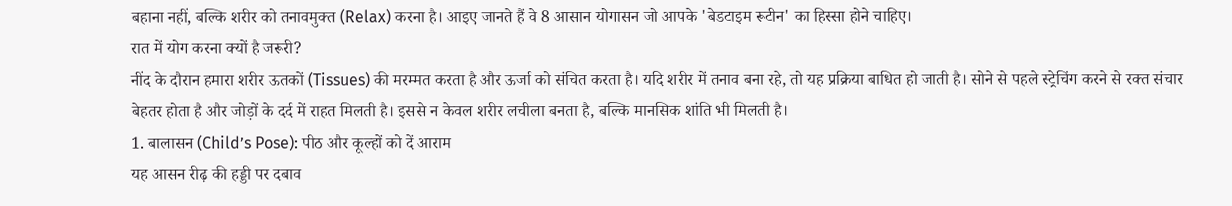बहाना नहीं, बल्कि शरीर को तनावमुक्त (Relax) करना है। आइए जानते हैं वे 8 आसान योगासन जो आपके 'बेडटाइम रूटीन' का हिस्सा होने चाहिए।
रात में योग करना क्यों है जरूरी?
नींद के दौरान हमारा शरीर ऊतकों (Tissues) की मरम्मत करता है और ऊर्जा को संचित करता है। यदि शरीर में तनाव बना रहे, तो यह प्रक्रिया बाधित हो जाती है। सोने से पहले स्ट्रेचिंग करने से रक्त संचार बेहतर होता है और जोड़ों के दर्द में राहत मिलती है। इससे न केवल शरीर लचीला बनता है, बल्कि मानसिक शांति भी मिलती है।
1. बालासन (Child’s Pose): पीठ और कूल्हों को दें आराम
यह आसन रीढ़ की हड्डी पर दबाव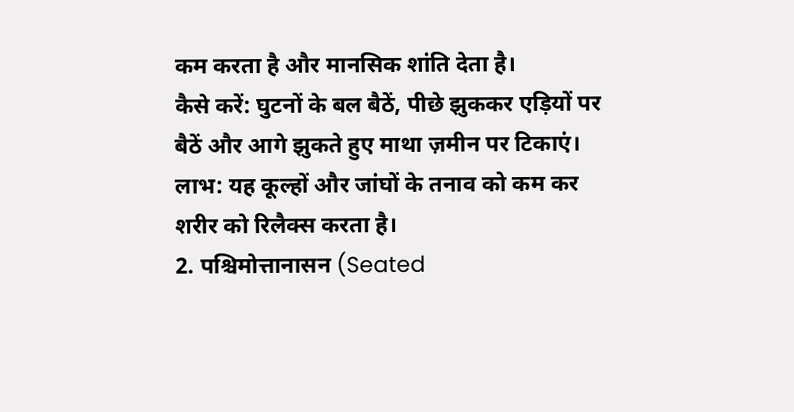कम करता है और मानसिक शांति देता है।
कैसे करें: घुटनों के बल बैठें, पीछे झुककर एड़ियों पर बैठें और आगे झुकते हुए माथा ज़मीन पर टिकाएं।
लाभ: यह कूल्हों और जांघों के तनाव को कम कर शरीर को रिलैक्स करता है।
2. पश्चिमोत्तानासन (Seated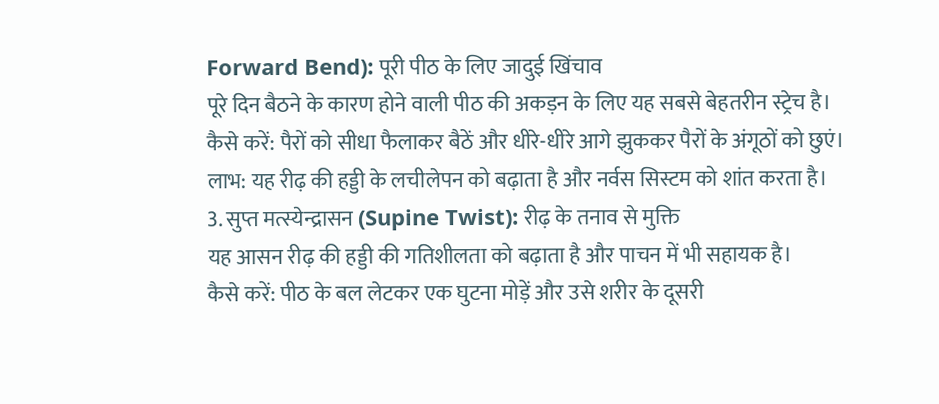Forward Bend): पूरी पीठ के लिए जादुई खिंचाव
पूरे दिन बैठने के कारण होने वाली पीठ की अकड़न के लिए यह सबसे बेहतरीन स्ट्रेच है।
कैसे करें: पैरों को सीधा फैलाकर बैठें और धीरे-धीरे आगे झुककर पैरों के अंगूठों को छुएं।
लाभ: यह रीढ़ की हड्डी के लचीलेपन को बढ़ाता है और नर्वस सिस्टम को शांत करता है।
3. सुप्त मत्स्येन्द्रासन (Supine Twist): रीढ़ के तनाव से मुक्ति
यह आसन रीढ़ की हड्डी की गतिशीलता को बढ़ाता है और पाचन में भी सहायक है।
कैसे करें: पीठ के बल लेटकर एक घुटना मोड़ें और उसे शरीर के दूसरी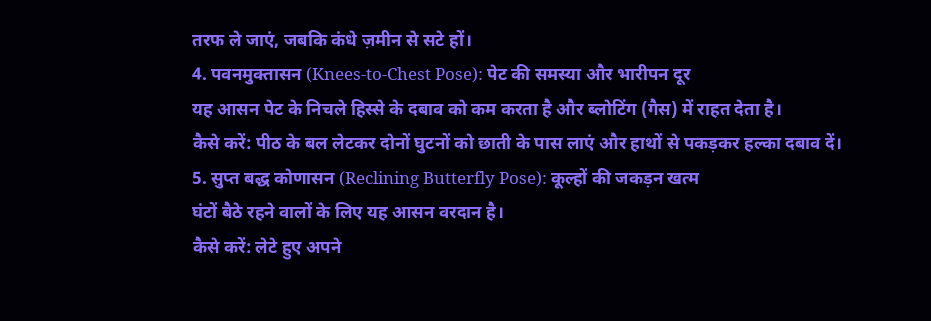तरफ ले जाएं, जबकि कंधे ज़मीन से सटे हों।
4. पवनमुक्तासन (Knees-to-Chest Pose): पेट की समस्या और भारीपन दूर
यह आसन पेट के निचले हिस्से के दबाव को कम करता है और ब्लोटिंग (गैस) में राहत देता है।
कैसे करें: पीठ के बल लेटकर दोनों घुटनों को छाती के पास लाएं और हाथों से पकड़कर हल्का दबाव दें।
5. सुप्त बद्ध कोणासन (Reclining Butterfly Pose): कूल्हों की जकड़न खत्म
घंटों बैठे रहने वालों के लिए यह आसन वरदान है।
कैसे करें: लेटे हुए अपने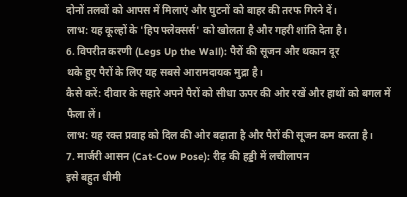दोनों तलवों को आपस में मिलाएं और घुटनों को बाहर की तरफ गिरने दें।
लाभ: यह कूल्हों के 'हिप फ्लेक्सर्स' को खोलता है और गहरी शांति देता है।
6. विपरीत करणी (Legs Up the Wall): पैरों की सूजन और थकान दूर
थके हुए पैरों के लिए यह सबसे आरामदायक मुद्रा है।
कैसे करें: दीवार के सहारे अपने पैरों को सीधा ऊपर की ओर रखें और हाथों को बगल में फैला लें।
लाभ: यह रक्त प्रवाह को दिल की ओर बढ़ाता है और पैरों की सूजन कम करता है।
7. मार्जरी आसन (Cat-Cow Pose): रीढ़ की हड्डी में लचीलापन
इसे बहुत धीमी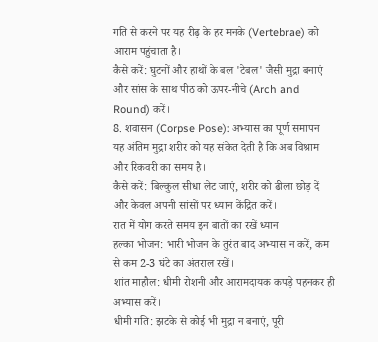गति से करने पर यह रीढ़ के हर मनके (Vertebrae) को आराम पहुंचाता है।
कैसे करें: घुटनों और हाथों के बल 'टेबल' जैसी मुद्रा बनाएं और सांस के साथ पीठ को ऊपर-नीचे (Arch and Round) करें।
8. शवासन (Corpse Pose): अभ्यास का पूर्ण समापन
यह अंतिम मुद्रा शरीर को यह संकेत देती है कि अब विश्राम और रिकवरी का समय है।
कैसे करें: बिल्कुल सीधा लेट जाएं, शरीर को ढीला छोड़ दें और केवल अपनी सांसों पर ध्यान केंद्रित करें।
रात में योग करते समय इन बातों का रखें ध्यान
हल्का भोजन: भारी भोजन के तुरंत बाद अभ्यास न करें, कम से कम 2-3 घंटे का अंतराल रखें।
शांत माहौल: धीमी रोशनी और आरामदायक कपड़े पहनकर ही अभ्यास करें।
धीमी गति: झटके से कोई भी मुद्रा न बनाएं, पूरी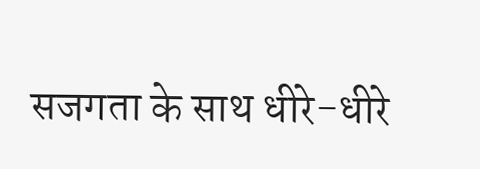सजगता के साथ धीरे-धीरे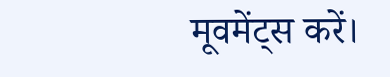मूवमेंट्स करें।